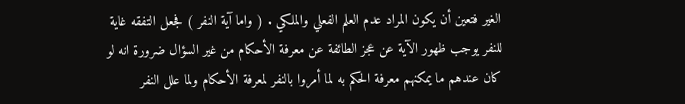الغير فتعين أن يكون المراد عدم العلم الفعلي والملكي . ( واما آية النفر ) فجعل التفقه غاية للنفر يوجب ظهور الآية عن عجز الطائفة عن معرفة الأحكام من غير السؤال ضرورة انه لو كان عندهم ما يمكنهم معرفة الحكم به لما أمروا بالنفر لمعرفة الأحكام ولما علل النفر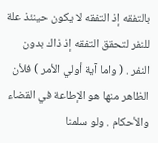بالتفقه إذ التفقه لا يكون حينئذ علة للنفر لتحقق التفقه إذ ذاك بدون النفر . ( واما آية أولي الأمر ) فلأن الظاهر منها هو الإطاعة في القضاء والأحكام . ولو سلمنا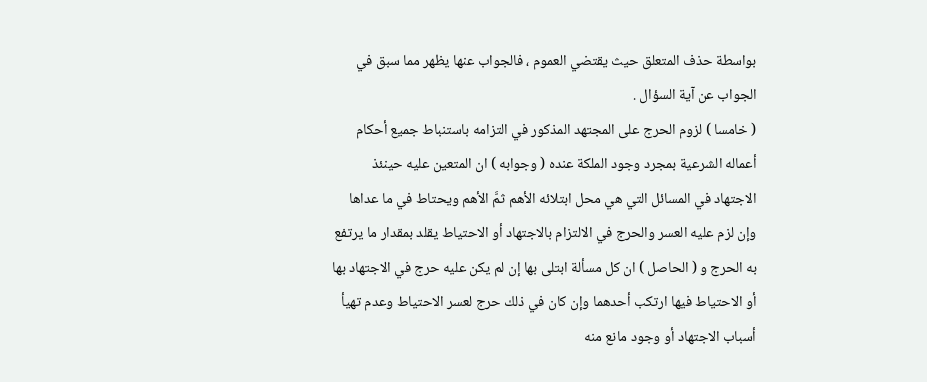بواسطة حذف المتعلق حيث يقتضي العموم ، فالجواب عنها يظهر مما سبق في الجواب عن آية السؤال .
( خامسا ) لزوم الحرج على المجتهد المذكور في التزامه باستنباط جميع أحكام أعماله الشرعية بمجرد وجود الملكة عنده ( وجوابه ) ان المتعين عليه حينئذ الاجتهاد في المسائل التي هي محل ابتلائه الأهم ثمَّ الأهم ويحتاط في ما عداها وإن لزم عليه العسر والحرج في الالتزام بالاجتهاد أو الاحتياط يقلد بمقدار ما يرتفع به الحرج و ( الحاصل ) ان كل مسألة ابتلى بها إن لم يكن عليه حرج في الاجتهاد بها أو الاحتياط فيها ارتكب أحدهما وإن كان في ذلك حرج لعسر الاحتياط وعدم تهيأ أسباب الاجتهاد أو وجود مانع منه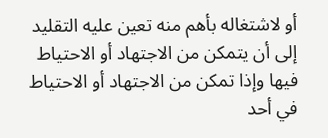أو لاشتغاله بأهم منه تعين عليه التقليد إلى أن يتمكن من الاجتهاد أو الاحتياط فيها وإذا تمكن من الاجتهاد أو الاحتياط في أحد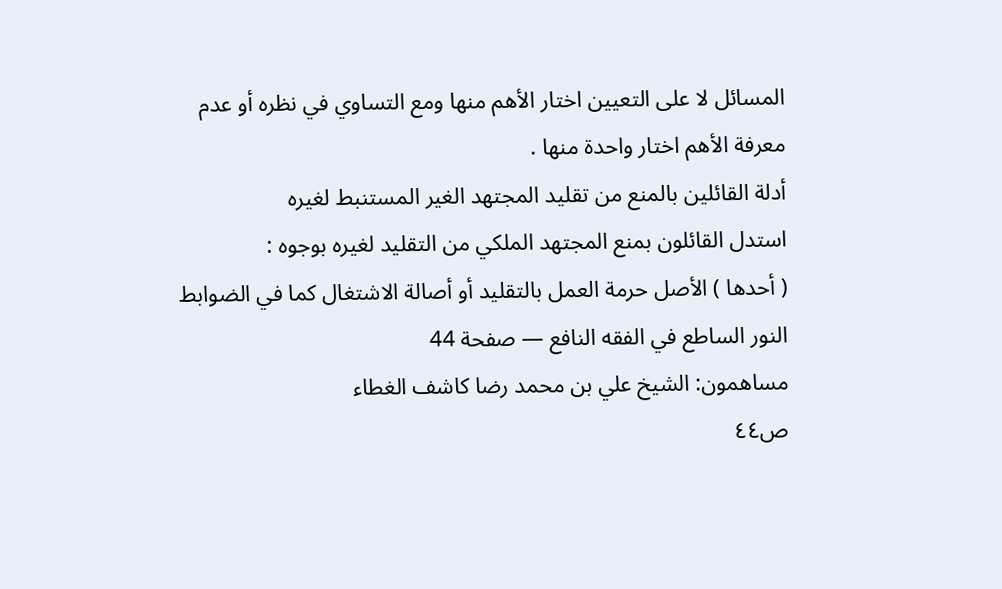المسائل لا على التعيين اختار الأهم منها ومع التساوي في نظره أو عدم معرفة الأهم اختار واحدة منها .
أدلة القائلين بالمنع من تقليد المجتهد الغير المستنبط لغيره
استدل القائلون بمنع المجتهد الملكي من التقليد لغيره بوجوه :
( أحدها ) الأصل حرمة العمل بالتقليد أو أصالة الاشتغال كما في الضوابط
النور الساطع في الفقه النافع — صفحة 44
مساهمون: الشيخ علي بن محمد رضا كاشف الغطاء
ص٤٤